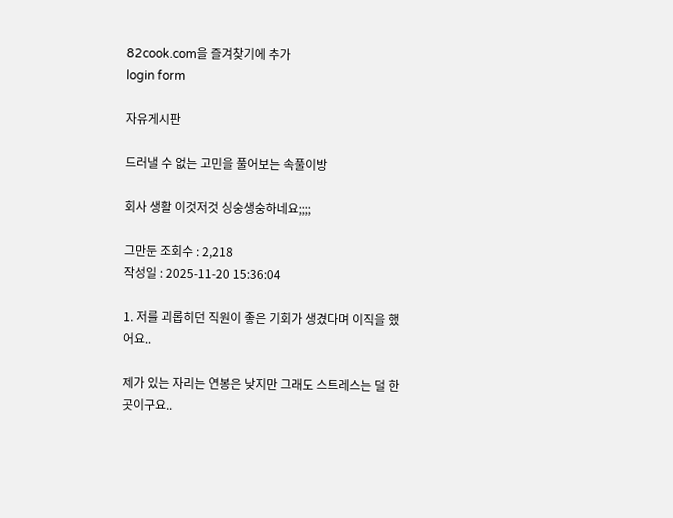82cook.com을 즐겨찾기에 추가
login form

자유게시판

드러낼 수 없는 고민을 풀어보는 속풀이방

회사 생활 이것저것 싱숭생숭하네요;;;;

그만둔 조회수 : 2,218
작성일 : 2025-11-20 15:36:04

1. 저를 괴롭히던 직원이 좋은 기회가 생겼다며 이직을 했어요..

제가 있는 자리는 연봉은 낮지만 그래도 스트레스는 덜 한 곳이구요..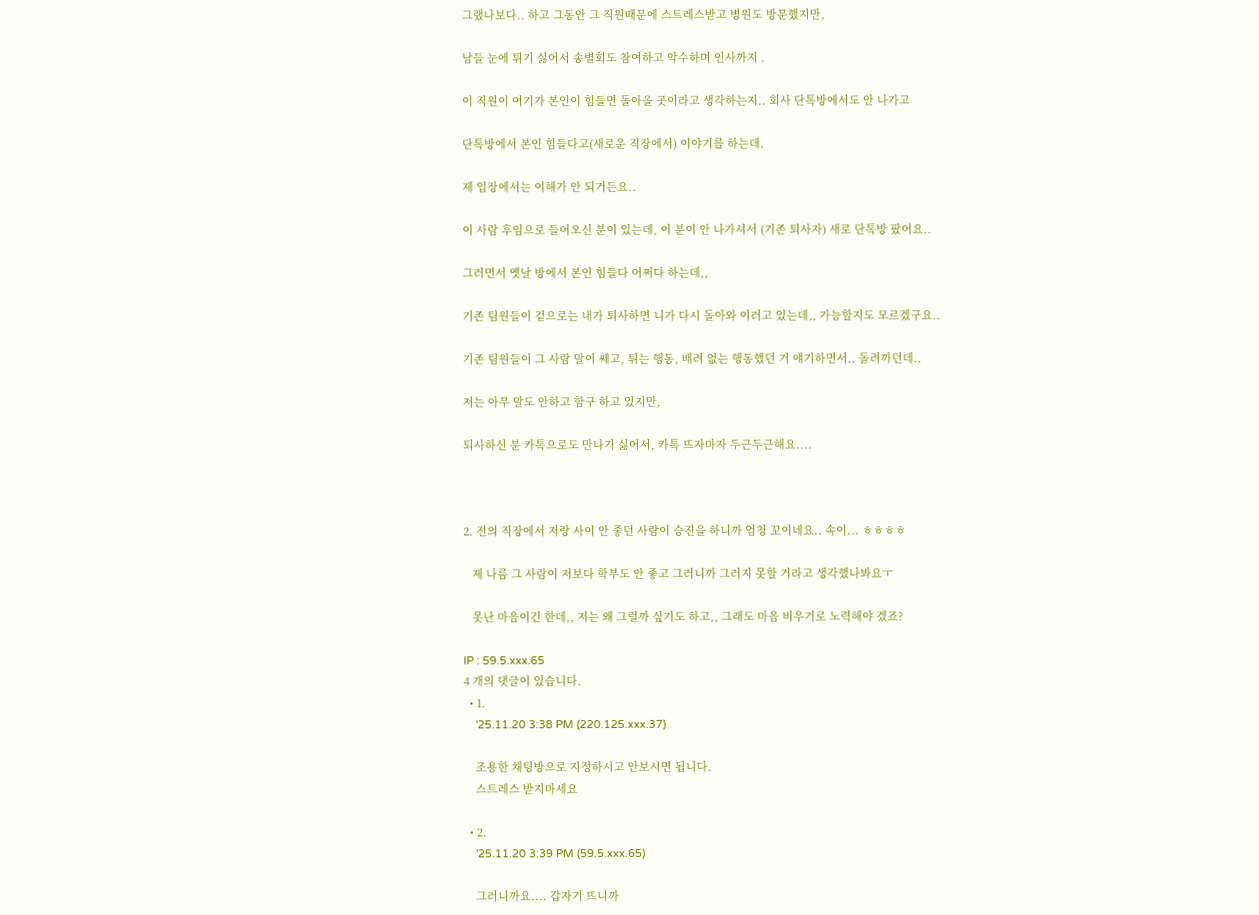그랬나보다.. 하고 그동안 그 직원때문에 스트레스받고 병원도 방문했지만,

남들 눈에 튀기 싫어서 송별회도 참여하고 악수하며 인사까지 .

이 직원이 여기가 본인이 힘들면 돌아올 곳이라고 생각하는지.. 회사 단톡방에서도 안 나가고

단톡방에서 본인 힘들다고(새로운 직장에서) 이야기를 하는데.

제 입장에서는 이해가 안 되거든요..

이 사람 후임으로 들어오신 분이 있는데, 이 분이 안 나가셔서 (기존 퇴사자) 새로 단톡방 팠어요..

그러면서 옛날 방에서 본인 힘들다 어쩌다 하는데,,

기존 팀원들이 겉으로는 내가 퇴사하면 니가 다시 돌아와 이러고 있는데,, 가능할지도 모르겠구요..

기존 팀원들이 그 사람 말이 쎄고, 튀는 행동, 배려 없는 행동했던 거 얘기하면서.. 돌려까던데..

저는 아무 말도 안하고 함구 하고 있지만,

퇴사하신 분 카톡으로도 만나기 싫어서, 카톡 뜨자마자 두근두근해요....



2. 전의 직장에서 저랑 사이 안 좋던 사람이 승진을 하니까 엄청 꼬이네요.. 속이... ㅎㅎㅎㅎ

   제 나름 그 사람이 저보다 학부도 안 좋고 그러니까 그러지 못할 거라고 생각했나봐요ㅜ

   못난 마음이긴 한데,, 저는 왜 그럴까 싶기도 하고,, 그래도 마음 비우기로 노력해야 겠죠?

IP : 59.5.xxx.65
4 개의 댓글이 있습니다.
  • 1.
    '25.11.20 3:38 PM (220.125.xxx.37)

    조용한 채팅방으로 지정하시고 안보시면 됩니다.
    스트레스 받지마세요

  • 2.
    '25.11.20 3:39 PM (59.5.xxx.65)

    그러니까요.... 갑자기 뜨니까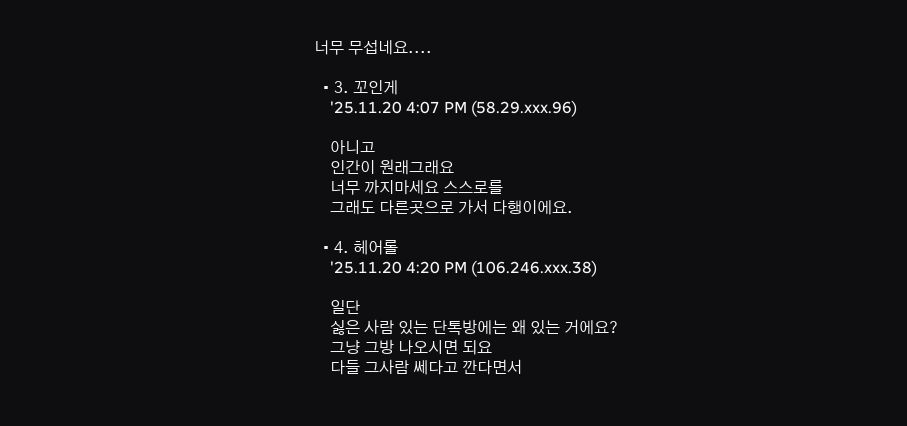너무 무섭네요....

  • 3. 꼬인게
    '25.11.20 4:07 PM (58.29.xxx.96)

    아니고
    인간이 원래그래요
    너무 까지마세요 스스로를
    그래도 다른곳으로 가서 다행이에요.

  • 4. 헤어롤
    '25.11.20 4:20 PM (106.246.xxx.38)

    일단
    싫은 사람 있는 단톡방에는 왜 있는 거에요?
    그냥 그방 나오시면 되요
    다들 그사람 쎄다고 깐다면서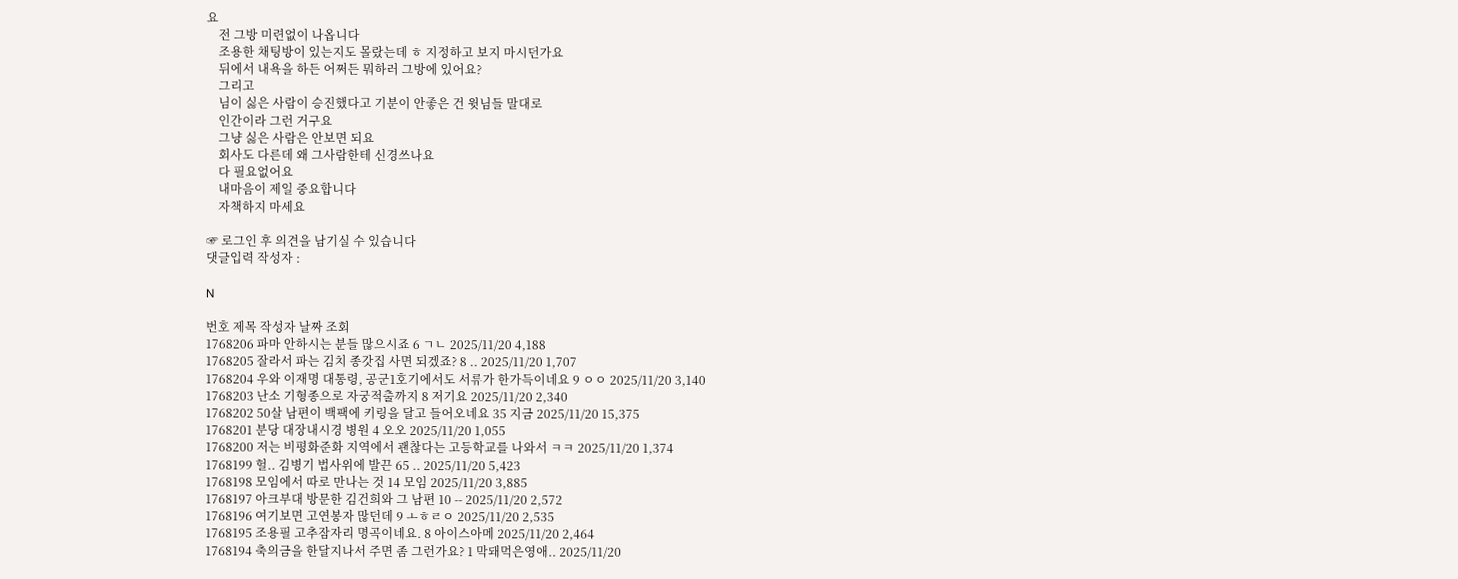요
    전 그방 미련없이 나옵니다
    조용한 채팅방이 있는지도 몰랐는데 ㅎ 지정하고 보지 마시던가요
    뒤에서 내욕을 하든 어쩌든 뭐하러 그방에 있어요?
    그리고
    님이 싫은 사람이 승진했다고 기분이 안좋은 건 윗님들 말대로
    인간이라 그런 거구요
    그냥 싫은 사람은 안보면 되요
    회사도 다른데 왜 그사람한테 신경쓰나요
    다 필요없어요
    내마음이 제일 중요합니다
    자책하지 마세요

☞ 로그인 후 의견을 남기실 수 있습니다
댓글입력 작성자 :

N

번호 제목 작성자 날짜 조회
1768206 파마 안하시는 분들 많으시죠 6 ㄱㄴ 2025/11/20 4,188
1768205 잘라서 파는 김치 종갓집 사면 되겠죠? 8 .. 2025/11/20 1,707
1768204 우와 이재명 대통령, 공군1호기에서도 서류가 한가득이네요 9 ㅇㅇ 2025/11/20 3,140
1768203 난소 기형종으로 자궁적출까지 8 저기요 2025/11/20 2,340
1768202 50살 남편이 백팩에 키링을 달고 들어오네요 35 지금 2025/11/20 15,375
1768201 분당 대장내시경 병원 4 오오 2025/11/20 1,055
1768200 저는 비평화준화 지역에서 괜찮다는 고등학교를 나와서 ㅋㅋ 2025/11/20 1,374
1768199 헐.. 김병기 법사위에 발끈 65 .. 2025/11/20 5,423
1768198 모임에서 따로 만나는 것 14 모임 2025/11/20 3,885
1768197 아크부대 방문한 김건희와 그 남편 10 -- 2025/11/20 2,572
1768196 여기보면 고연봉자 많던데 9 ㅗㅎㄹㅇ 2025/11/20 2,535
1768195 조용필 고추잠자리 명곡이네요. 8 아이스아메 2025/11/20 2,464
1768194 축의금을 한달지나서 주면 좀 그런가요? 1 막돼먹은영애.. 2025/11/20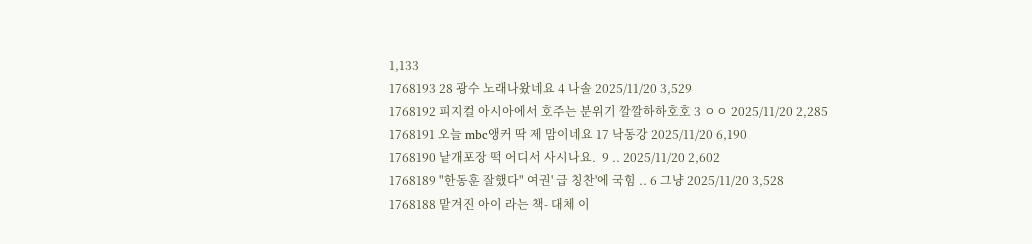1,133
1768193 28 광수 노래나왔네요 4 나솔 2025/11/20 3,529
1768192 피지컬 아시아에서 호주는 분위기 깔깔하하호호 3 ㅇㅇ 2025/11/20 2,285
1768191 오늘 mbc앵커 딱 제 맘이네요 17 낙동강 2025/11/20 6,190
1768190 낱개포장 떡 어디서 사시나요.  9 .. 2025/11/20 2,602
1768189 "한동훈 잘했다" 여권' 급 칭찬'에 국힘 .. 6 그냥 2025/11/20 3,528
1768188 맡겨진 아이 라는 책- 대체 이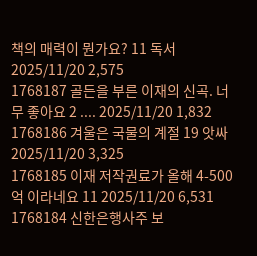책의 매력이 뭔가요? 11 독서 2025/11/20 2,575
1768187 골든을 부른 이재의 신곡. 너무 좋아요 2 .... 2025/11/20 1,832
1768186 겨울은 국물의 계절 19 앗싸 2025/11/20 3,325
1768185 이재 저작권료가 올해 4-500억 이라네요 11 2025/11/20 6,531
1768184 신한은행사주 보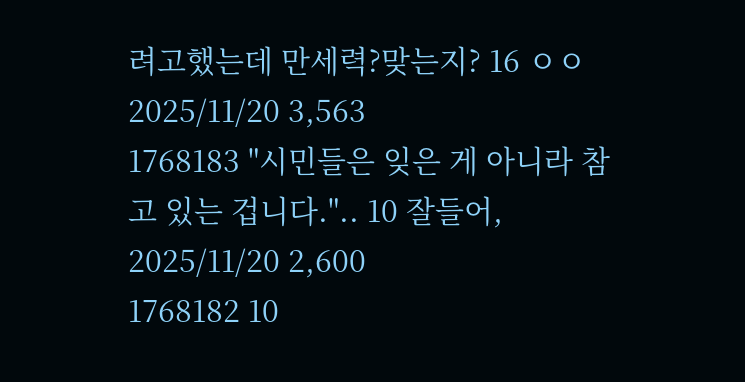려고했는데 만세력?맞는지? 16 ㅇㅇ 2025/11/20 3,563
1768183 "시민들은 잊은 게 아니라 참고 있는 겁니다.".. 10 잘들어, 2025/11/20 2,600
1768182 10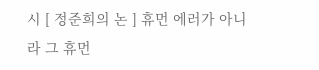시 [ 정준희의 논 ] 휴먼 에러가 아니라 그 휴먼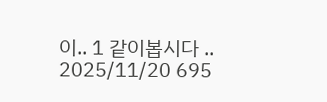이.. 1 같이봅시다 .. 2025/11/20 695